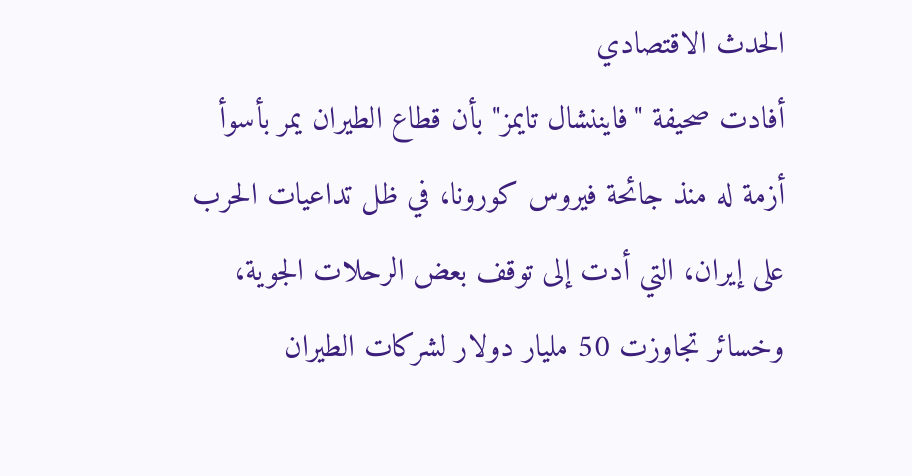الحدث الاقتصادي
أفادت صحيفة "فايننشال تايمز" بأن قطاع الطيران يمر بأسوأ أزمة له منذ جائحة فيروس كورونا، في ظل تداعيات الحرب على إيران، التي أدت إلى توقف بعض الرحلات الجوية، وخسائر تجاوزت 50 مليار دولار لشركات الطيران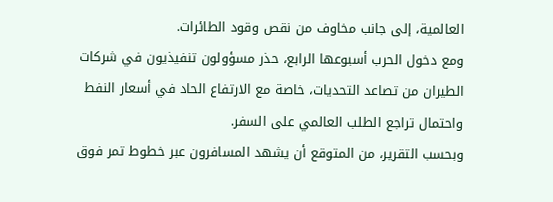العالمية، إلى جانب مخاوف من نقص وقود الطائرات.
ومع دخول الحرب أسبوعها الرابع، حذر مسؤولون تنفيذيون في شركات الطيران من تصاعد التحديات، خاصة مع الارتفاع الحاد في أسعار النفط واحتمال تراجع الطلب العالمي على السفر.
وبحسب التقرير، من المتوقع أن يشهد المسافرون عبر خطوط تمر فوق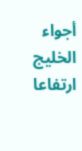أجواء الخليج ارتفاعا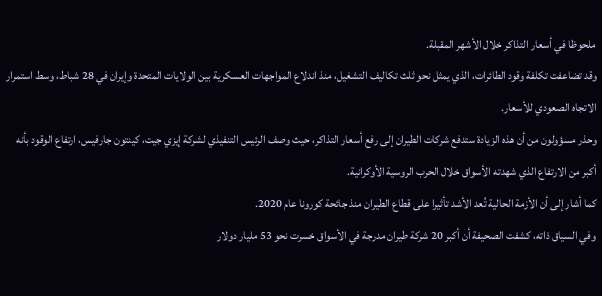ملحوظا في أسعار التذاكر خلال الأشهر المقبلة.
وقد تضاعفت تكلفة وقود الطائرات، الذي يمثل نحو ثلث تكاليف التشغيل، منذ اندلاع المواجهات العسكرية بين الولايات المتحدة وإيران في 28 شباط، وسط استمرار الاتجاه الصعودي للأسعار.
وحذر مسؤولون من أن هذه الزيادة ستدفع شركات الطيران إلى رفع أسعار التذاكر، حيث وصف الرئيس التنفيذي لشركة إيزي جيت، كينتون جارفيس، ارتفاع الوقود بأنه أكبر من الارتفاع الذي شهدته الأسواق خلال الحرب الروسية الأوكرانية.
كما أشار إلى أن الأزمة الحالية تُعد الأشد تأثيرا على قطاع الطيران منذ جائحة كورونا عام 2020.
وفي السياق ذاته، كشفت الصحيفة أن أكبر 20 شركة طيران مدرجة في الأسواق خسرت نحو 53 مليار دولار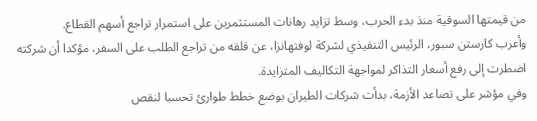من قيمتها السوقية منذ بدء الحرب، وسط تزايد رهانات المستثمرين على استمرار تراجع أسهم القطاع.
وأعرب كارستن سبور، الرئيس التنفيذي لشركة لوفتهانزا، عن قلقه من تراجع الطلب على السفر، مؤكدا أن شركته اضطرت إلى رفع أسعار التذاكر لمواجهة التكاليف المتزايدة.
وفي مؤشر على تصاعد الأزمة، بدأت شركات الطيران بوضع خطط طوارئ تحسبا لنقص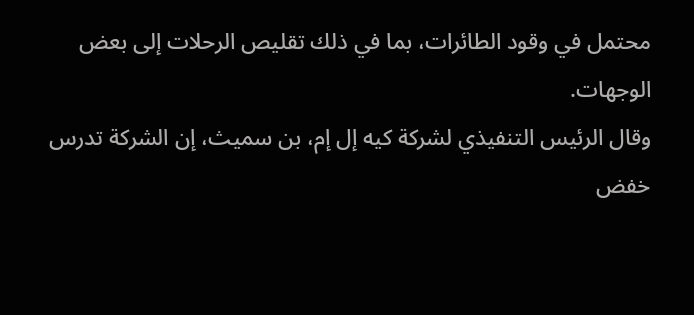محتمل في وقود الطائرات، بما في ذلك تقليص الرحلات إلى بعض الوجهات.
وقال الرئيس التنفيذي لشركة كيه إل إم، بن سميث، إن الشركة تدرس خفض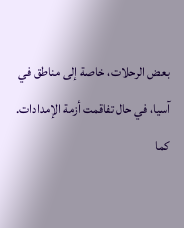بعض الرحلات، خاصة إلى مناطق في آسيا، في حال تفاقمت أزمة الإمدادات.
كما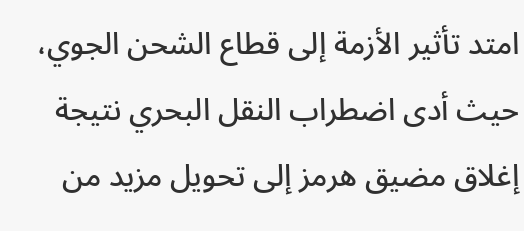امتد تأثير الأزمة إلى قطاع الشحن الجوي، حيث أدى اضطراب النقل البحري نتيجة إغلاق مضيق هرمز إلى تحويل مزيد من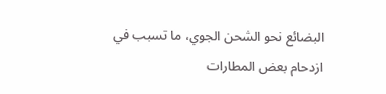البضائع نحو الشحن الجوي، ما تسبب في ازدحام بعض المطارات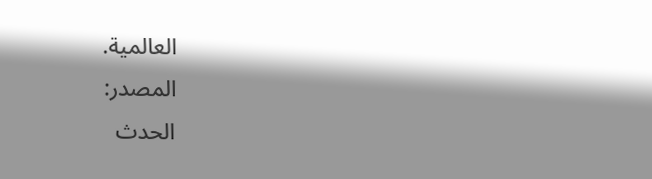العالمية.
المصدر:
الحدث